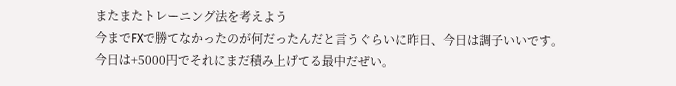またまたトレーニング法を考えよう
今までFXで勝てなかったのが何だったんだと言うぐらいに昨日、今日は調子いいです。
今日は+5000円でそれにまだ積み上げてる最中だぜい。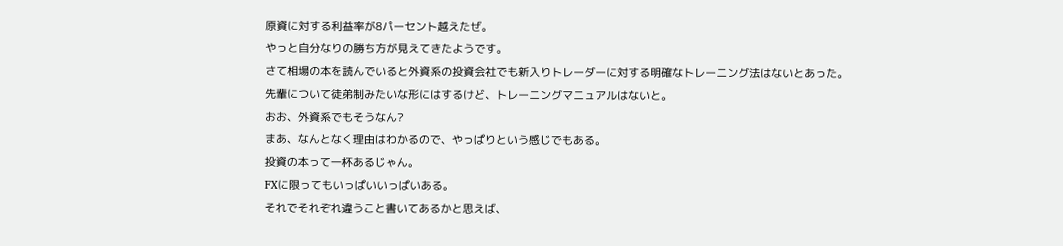原資に対する利益率が8パーセント越えたぜ。
やっと自分なりの勝ち方が見えてきたようです。
さて相場の本を読んでいると外資系の投資会社でも新入りトレーダーに対する明確なトレーニング法はないとあった。
先輩について徒弟制みたいな形にはするけど、トレーニングマニュアルはないと。
おお、外資系でもそうなん?
まあ、なんとなく理由はわかるので、やっぱりという感じでもある。
投資の本って一杯あるじゃん。
FXに限ってもいっぱいいっぱいある。
それでそれぞれ違うこと書いてあるかと思えば、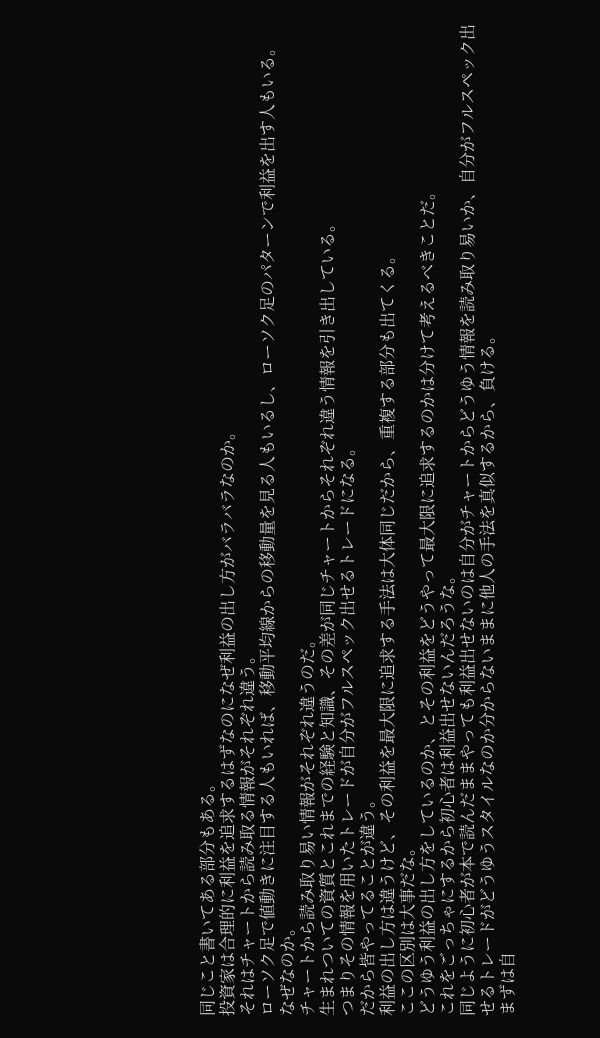同じこと書いてある部分もある。
投資家は合理的に利益を追求するはずなのになぜ利益の出し方がバラバラなのか。
それはチャートから読み取る情報がそれぞれ違う。
ローソク足で値動きに注目する人もいれば、移動平均線からの移動量を見る人もいるし、ローソク足のパターンで利益を出す人もいる。
なぜなのか。
チャートから読み取り易い情報がそれぞれ違うのだ。
生まれついての資質とこれまでの経験と知識、その差が同じチャートからそれぞれ違う情報を引き出している。
つまりその情報を用いたトレードが自分がフルスペック出せるトレードになる。
だから皆やってることが違う。
利益の出し方は違うけど、その利益を最大限に追求する手法は大体同じだから、重複する部分も出てくる。
ここの区別は大事だな。
どうゆう利益の出し方をしているのか、とその利益をどうやって最大限に追求するのかは分けて考えるべきことだ。
これをごっちゃにするから初心者は利益出せないんだろうな。
同じように初心者が本で読んだままやっても利益出せないのは自分がチャートからどうゆう情報を読み取り易いか、自分がフルスペック出せるトレードがどうゆうスタイルなのか分からないままに他人の手法を真似するから、負ける。
まずは自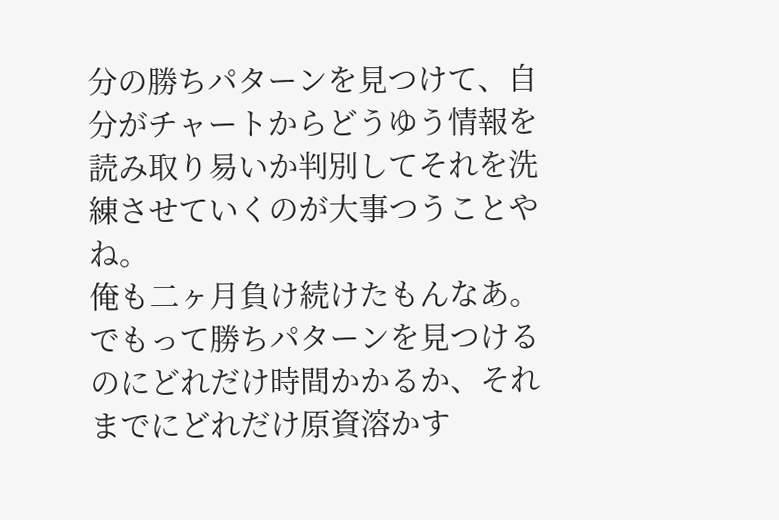分の勝ちパターンを見つけて、自分がチャートからどうゆう情報を読み取り易いか判別してそれを洗練させていくのが大事つうことやね。
俺も二ヶ月負け続けたもんなあ。
でもって勝ちパターンを見つけるのにどれだけ時間かかるか、それまでにどれだけ原資溶かす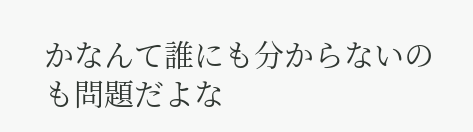かなんて誰にも分からないのも問題だよな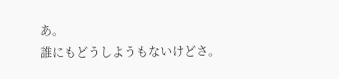あ。
誰にもどうしようもないけどさ。